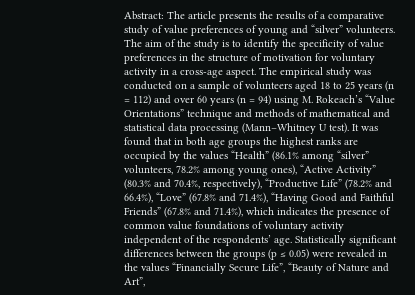Abstract: The article presents the results of a comparative study of value preferences of young and “silver” volunteers. The aim of the study is to identify the specificity of value preferences in the structure of motivation for voluntary activity in a cross-age aspect. The empirical study was conducted on a sample of volunteers aged 18 to 25 years (n = 112) and over 60 years (n = 94) using M. Rokeach’s “Value Orientations” technique and methods of mathematical and statistical data processing (Mann–Whitney U test). It was found that in both age groups the highest ranks are occupied by the values “Health” (86.1% among “silver” volunteers, 78.2% among young ones), “Active Activity” (80.3% and 70.4%, respectively), “Productive Life” (78.2% and 66.4%), “Love” (67.8% and 71.4%), “Having Good and Faithful Friends” (67.8% and 71.4%), which indicates the presence of common value foundations of voluntary activity independent of the respondents’ age. Statistically significant differences between the groups (p ≤ 0.05) were revealed in the values “Financially Secure Life”, “Beauty of Nature and Art”,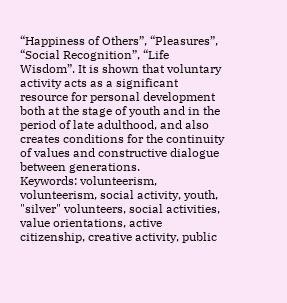“Happiness of Others”, “Pleasures”, “Social Recognition”, “Life Wisdom”. It is shown that voluntary activity acts as a significant resource for personal development both at the stage of youth and in the period of late adulthood, and also creates conditions for the continuity of values and constructive dialogue between generations.
Keywords: volunteerism, volunteerism, social activity, youth, "silver" volunteers, social activities, value orientations, active citizenship, creative activity, public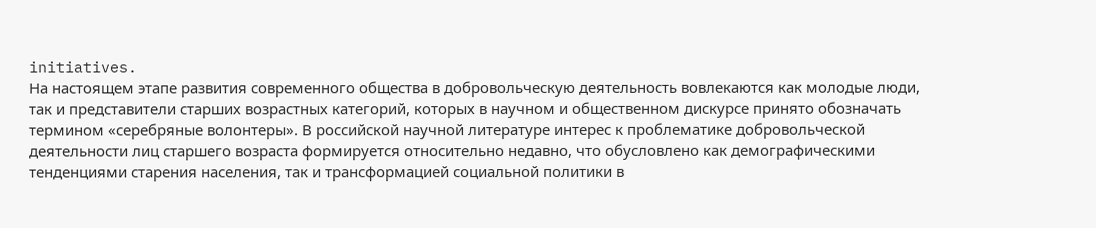initiatives.
На настоящем этапе развития современного общества в добровольческую деятельность вовлекаются как молодые люди, так и представители старших возрастных категорий, которых в научном и общественном дискурсе принято обозначать термином «серебряные волонтеры». В российской научной литературе интерес к проблематике добровольческой деятельности лиц старшего возраста формируется относительно недавно, что обусловлено как демографическими тенденциями старения населения, так и трансформацией социальной политики в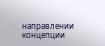направлении концепции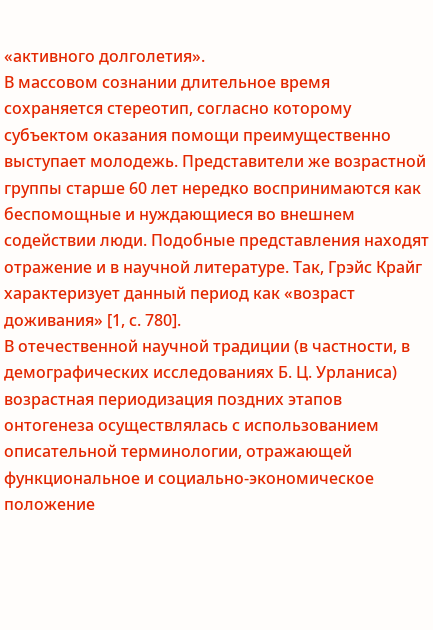«активного долголетия».
В массовом сознании длительное время сохраняется стереотип, согласно которому субъектом оказания помощи преимущественно выступает молодежь. Представители же возрастной группы старше 60 лет нередко воспринимаются как беспомощные и нуждающиеся во внешнем содействии люди. Подобные представления находят отражение и в научной литературе. Так, Грэйс Крайг характеризует данный период как «возраст доживания» [1, с. 780].
В отечественной научной традиции (в частности, в демографических исследованиях Б. Ц. Урланиса) возрастная периодизация поздних этапов онтогенеза осуществлялась с использованием описательной терминологии, отражающей функциональное и социально-экономическое положение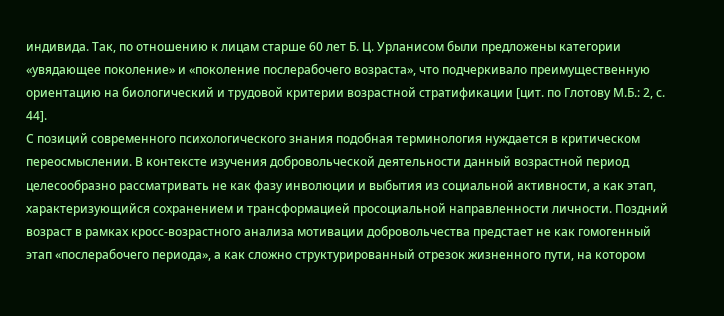индивида. Так, по отношению к лицам старше 60 лет Б. Ц. Урланисом были предложены категории «увядающее поколение» и «поколение послерабочего возраста», что подчеркивало преимущественную ориентацию на биологический и трудовой критерии возрастной стратификации [цит. по Глотову М.Б.: 2, с. 44].
С позиций современного психологического знания подобная терминология нуждается в критическом переосмыслении. В контексте изучения добровольческой деятельности данный возрастной период целесообразно рассматривать не как фазу инволюции и выбытия из социальной активности, а как этап, характеризующийся сохранением и трансформацией просоциальной направленности личности. Поздний возраст в рамках кросс-возрастного анализа мотивации добровольчества предстает не как гомогенный этап «послерабочего периода», а как сложно структурированный отрезок жизненного пути, на котором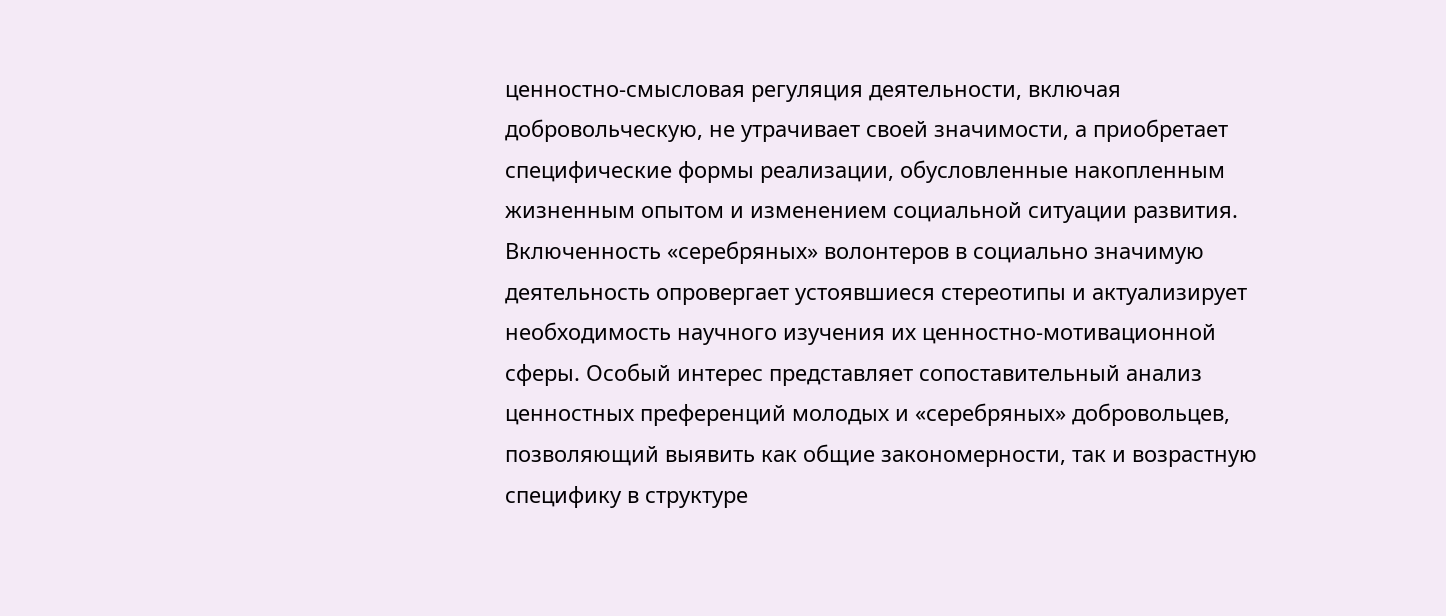ценностно-смысловая регуляция деятельности, включая добровольческую, не утрачивает своей значимости, а приобретает специфические формы реализации, обусловленные накопленным жизненным опытом и изменением социальной ситуации развития.
Включенность «серебряных» волонтеров в социально значимую деятельность опровергает устоявшиеся стереотипы и актуализирует необходимость научного изучения их ценностно-мотивационной сферы. Особый интерес представляет сопоставительный анализ ценностных преференций молодых и «серебряных» добровольцев, позволяющий выявить как общие закономерности, так и возрастную специфику в структуре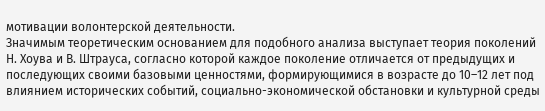мотивации волонтерской деятельности.
Значимым теоретическим основанием для подобного анализа выступает теория поколений Н. Хоува и В. Штрауса, согласно которой каждое поколение отличается от предыдущих и последующих своими базовыми ценностями, формирующимися в возрасте до 10–12 лет под влиянием исторических событий, социально-экономической обстановки и культурной среды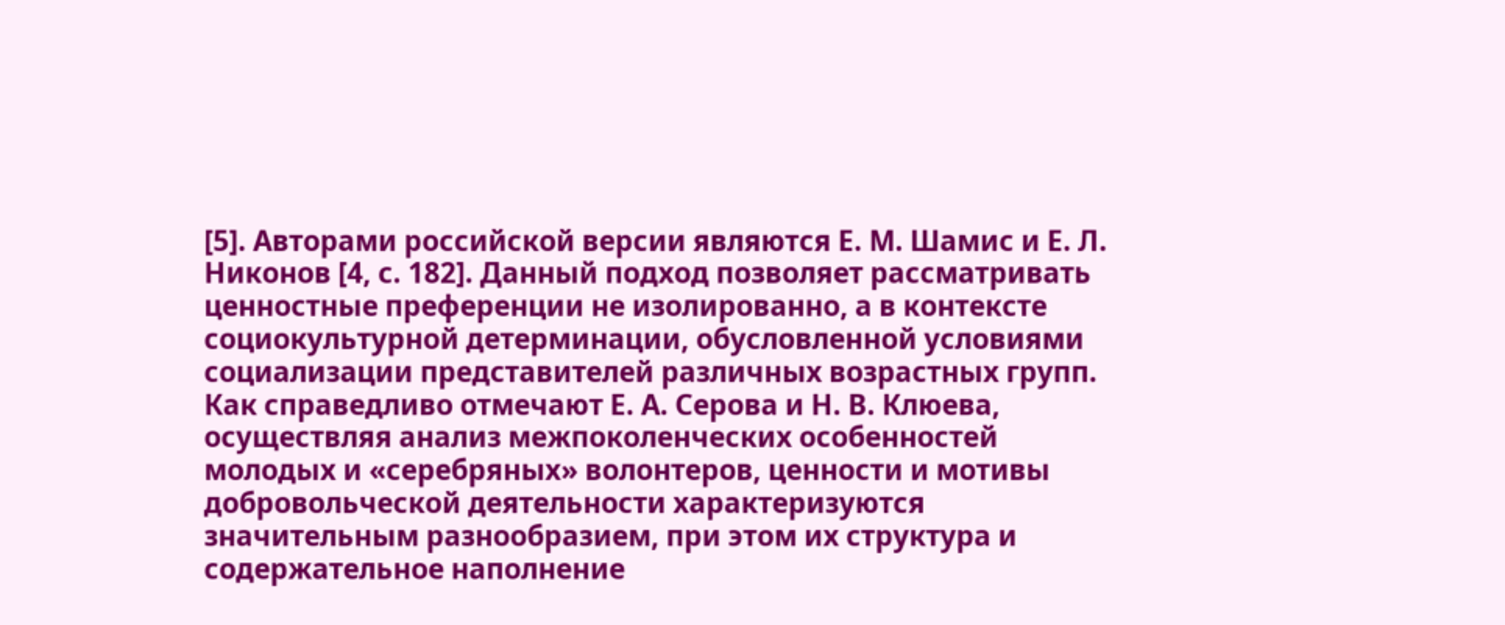[5]. Авторами российской версии являются Е. М. Шамис и Е. Л. Никонов [4, с. 182]. Данный подход позволяет рассматривать ценностные преференции не изолированно, а в контексте социокультурной детерминации, обусловленной условиями социализации представителей различных возрастных групп.
Как справедливо отмечают Е. А. Серова и Н. В. Клюева, осуществляя анализ межпоколенческих особенностей молодых и «серебряных» волонтеров, ценности и мотивы добровольческой деятельности характеризуются значительным разнообразием, при этом их структура и содержательное наполнение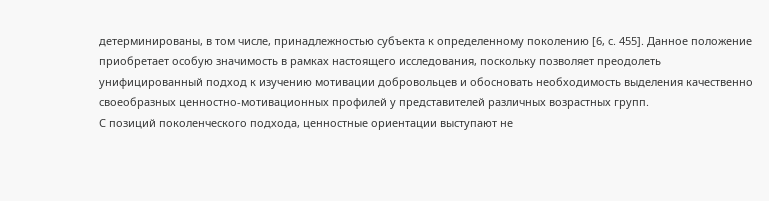детерминированы, в том числе, принадлежностью субъекта к определенному поколению [6, с. 455]. Данное положение приобретает особую значимость в рамках настоящего исследования, поскольку позволяет преодолеть унифицированный подход к изучению мотивации добровольцев и обосновать необходимость выделения качественно своеобразных ценностно-мотивационных профилей у представителей различных возрастных групп.
С позиций поколенческого подхода, ценностные ориентации выступают не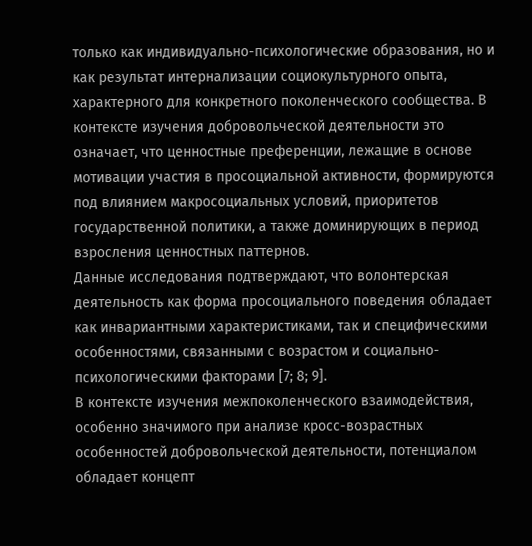только как индивидуально-психологические образования, но и как результат интернализации социокультурного опыта, характерного для конкретного поколенческого сообщества. В контексте изучения добровольческой деятельности это означает, что ценностные преференции, лежащие в основе мотивации участия в просоциальной активности, формируются под влиянием макросоциальных условий, приоритетов государственной политики, а также доминирующих в период взросления ценностных паттернов.
Данные исследования подтверждают, что волонтерская деятельность как форма просоциального поведения обладает как инвариантными характеристиками, так и специфическими особенностями, связанными с возрастом и социально-психологическими факторами [7; 8; 9].
В контексте изучения межпоколенческого взаимодействия, особенно значимого при анализе кросс-возрастных особенностей добровольческой деятельности, потенциалом обладает концепт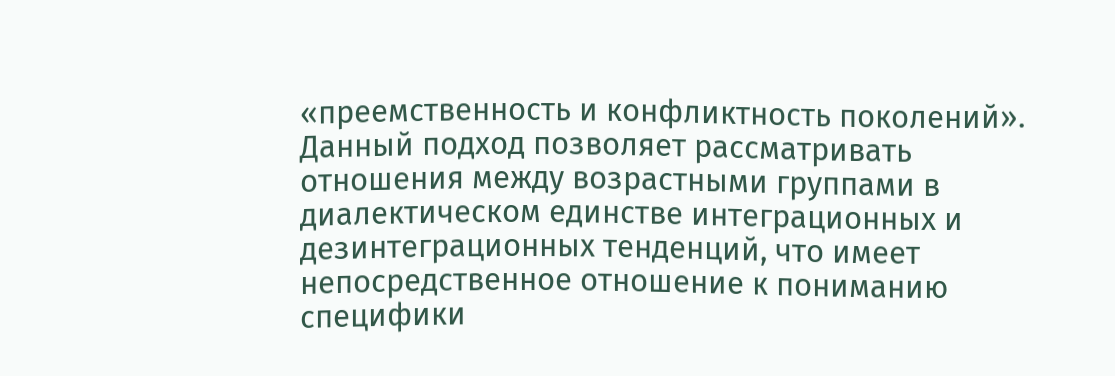«преемственность и конфликтность поколений». Данный подход позволяет рассматривать отношения между возрастными группами в диалектическом единстве интеграционных и дезинтеграционных тенденций, что имеет непосредственное отношение к пониманию специфики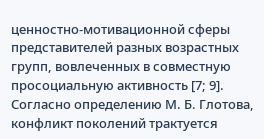ценностно-мотивационной сферы представителей разных возрастных групп, вовлеченных в совместную просоциальную активность [7; 9].
Согласно определению М. Б. Глотова, конфликт поколений трактуется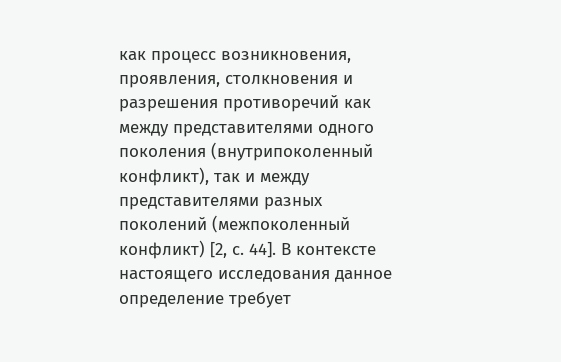как процесс возникновения, проявления, столкновения и разрешения противоречий как между представителями одного поколения (внутрипоколенный конфликт), так и между представителями разных поколений (межпоколенный конфликт) [2, с. 44]. В контексте настоящего исследования данное определение требует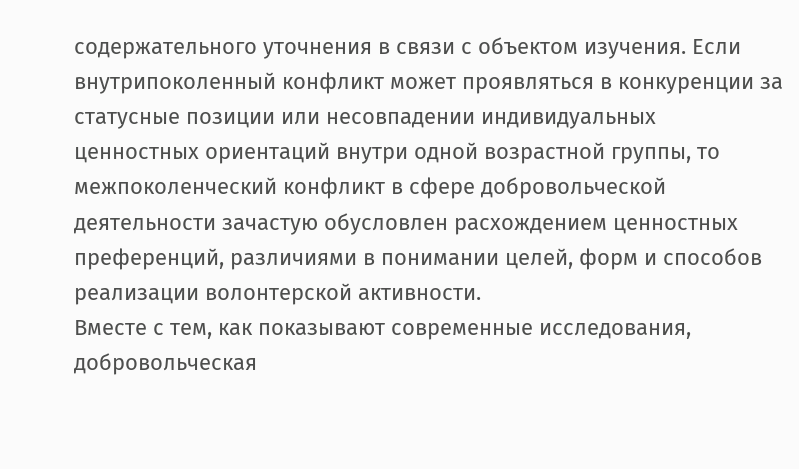содержательного уточнения в связи с объектом изучения. Если внутрипоколенный конфликт может проявляться в конкуренции за статусные позиции или несовпадении индивидуальных ценностных ориентаций внутри одной возрастной группы, то межпоколенческий конфликт в сфере добровольческой деятельности зачастую обусловлен расхождением ценностных преференций, различиями в понимании целей, форм и способов реализации волонтерской активности.
Вместе с тем, как показывают современные исследования, добровольческая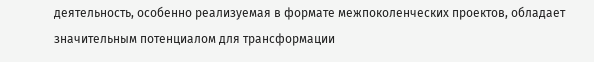деятельность, особенно реализуемая в формате межпоколенческих проектов, обладает значительным потенциалом для трансформации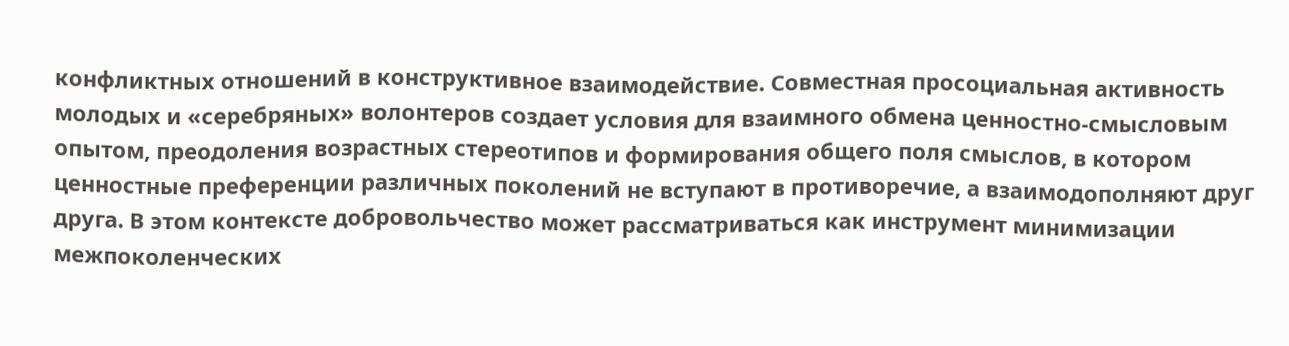конфликтных отношений в конструктивное взаимодействие. Совместная просоциальная активность молодых и «серебряных» волонтеров создает условия для взаимного обмена ценностно-смысловым опытом, преодоления возрастных стереотипов и формирования общего поля смыслов, в котором ценностные преференции различных поколений не вступают в противоречие, а взаимодополняют друг друга. В этом контексте добровольчество может рассматриваться как инструмент минимизации межпоколенческих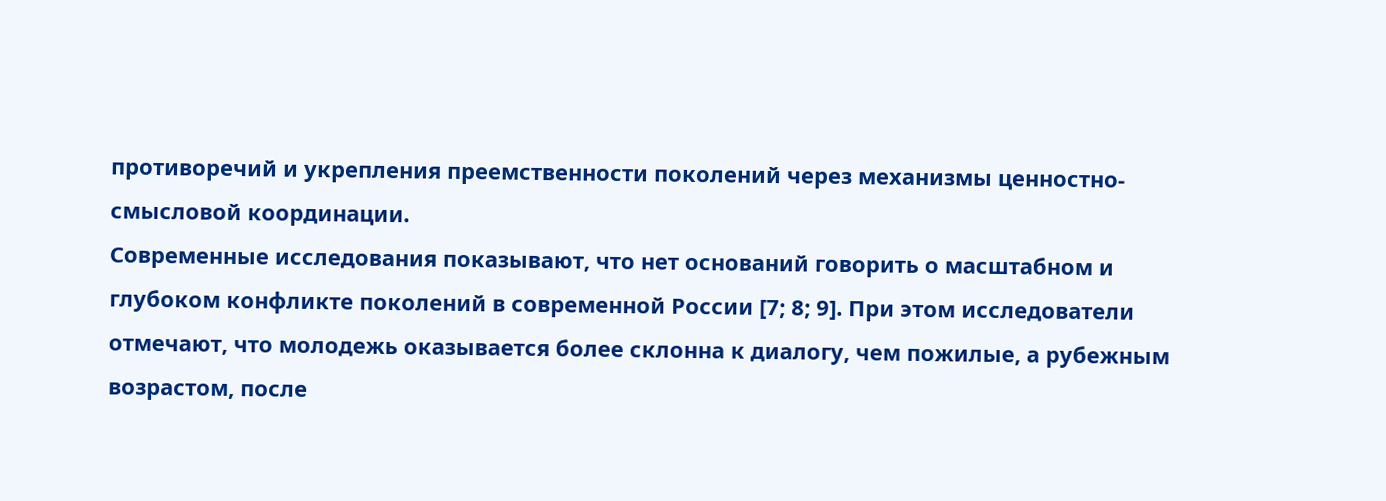противоречий и укрепления преемственности поколений через механизмы ценностно-смысловой координации.
Современные исследования показывают, что нет оснований говорить о масштабном и глубоком конфликте поколений в современной России [7; 8; 9]. При этом исследователи отмечают, что молодежь оказывается более склонна к диалогу, чем пожилые, а рубежным возрастом, после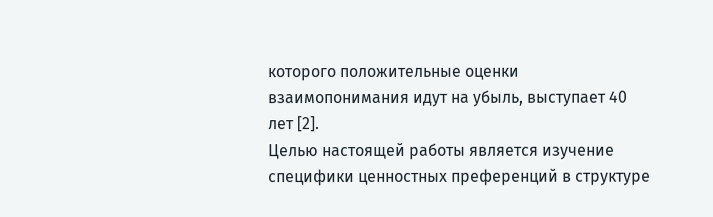которого положительные оценки взаимопонимания идут на убыль, выступает 40 лет [2].
Целью настоящей работы является изучение специфики ценностных преференций в структуре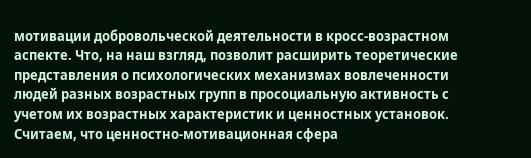мотивации добровольческой деятельности в кросс-возрастном аспекте. Что, на наш взгляд, позволит расширить теоретические представления о психологических механизмах вовлеченности людей разных возрастных групп в просоциальную активность с учетом их возрастных характеристик и ценностных установок.
Считаем, что ценностно-мотивационная сфера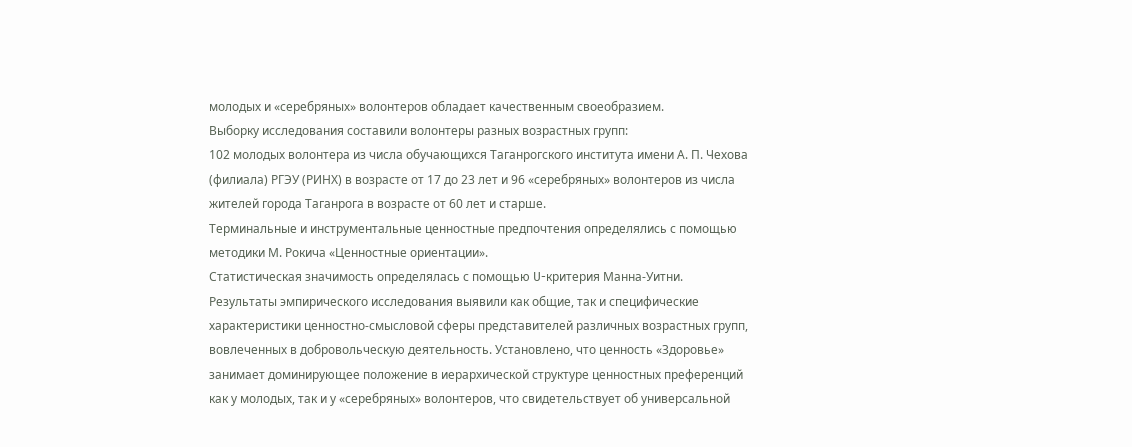молодых и «серебряных» волонтеров обладает качественным своеобразием.
Выборку исследования составили волонтеры разных возрастных групп:
102 молодых волонтера из числа обучающихся Таганрогского института имени А. П. Чехова (филиала) РГЭУ (РИНХ) в возрасте от 17 до 23 лет и 96 «серебряных» волонтеров из числа жителей города Таганрога в возрасте от 60 лет и старше.
Терминальные и инструментальные ценностные предпочтения определялись с помощью методики М. Рокича «Ценностные ориентации».
Статистическая значимость определялась с помощью U-критерия Манна-Уитни.
Результаты эмпирического исследования выявили как общие, так и специфические характеристики ценностно-смысловой сферы представителей различных возрастных групп, вовлеченных в добровольческую деятельность. Установлено, что ценность «Здоровье» занимает доминирующее положение в иерархической структуре ценностных преференций как у молодых, так и у «серебряных» волонтеров, что свидетельствует об универсальной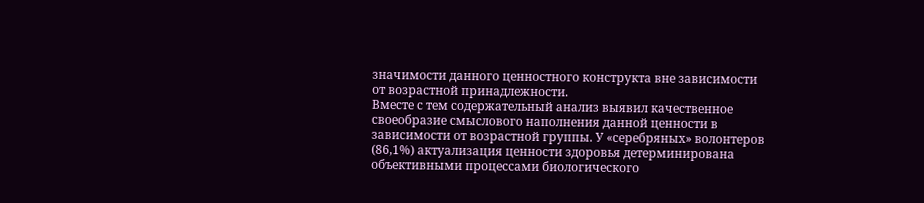значимости данного ценностного конструкта вне зависимости от возрастной принадлежности.
Вместе с тем содержательный анализ выявил качественное своеобразие смыслового наполнения данной ценности в зависимости от возрастной группы. У «серебряных» волонтеров (86,1%) актуализация ценности здоровья детерминирована объективными процессами биологического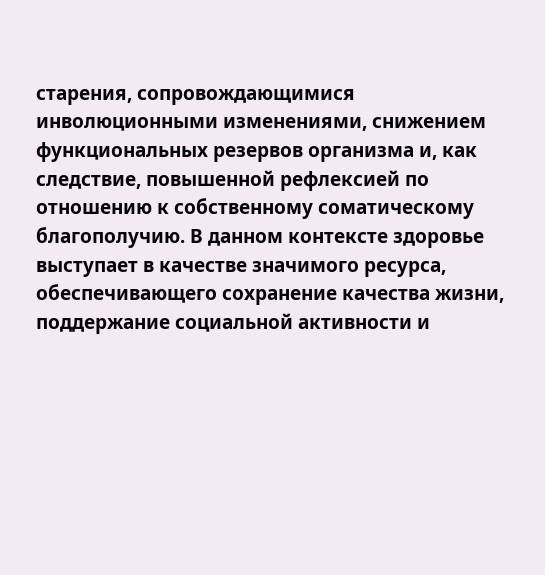старения, сопровождающимися инволюционными изменениями, снижением функциональных резервов организма и, как следствие, повышенной рефлексией по отношению к собственному соматическому благополучию. В данном контексте здоровье выступает в качестве значимого ресурса, обеспечивающего сохранение качества жизни, поддержание социальной активности и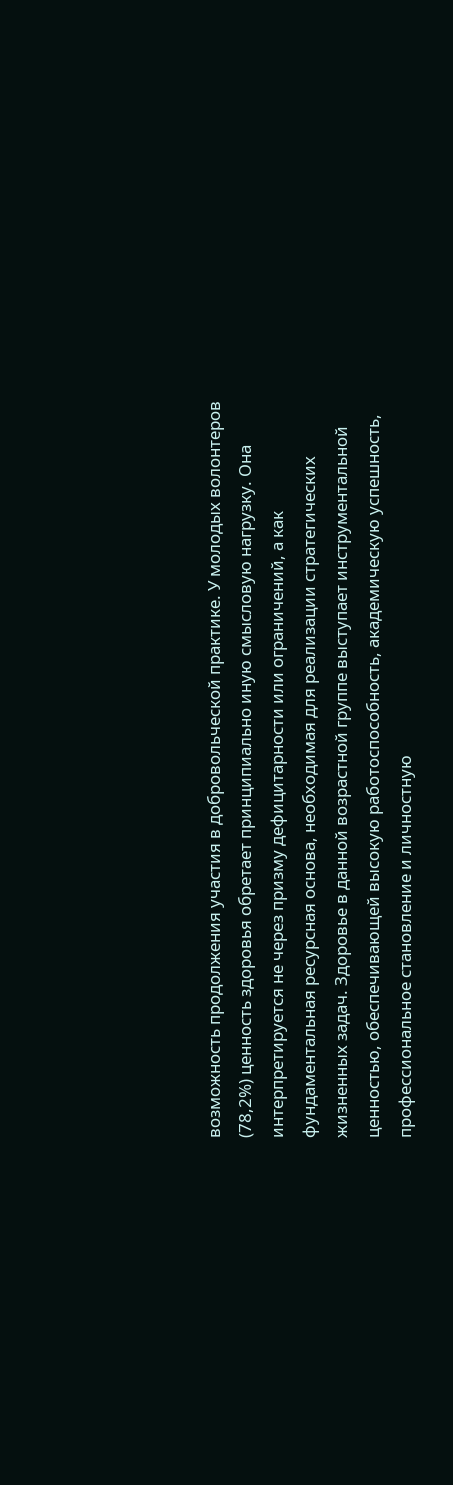возможность продолжения участия в добровольческой практике. У молодых волонтеров (78,2%) ценность здоровья обретает принципиально иную смысловую нагрузку. Она интерпретируется не через призму дефицитарности или ограничений, а как фундаментальная ресурсная основа, необходимая для реализации стратегических жизненных задач. Здоровье в данной возрастной группе выступает инструментальной ценностью, обеспечивающей высокую работоспособность, академическую успешность, профессиональное становление и личностную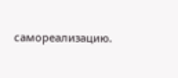самореализацию.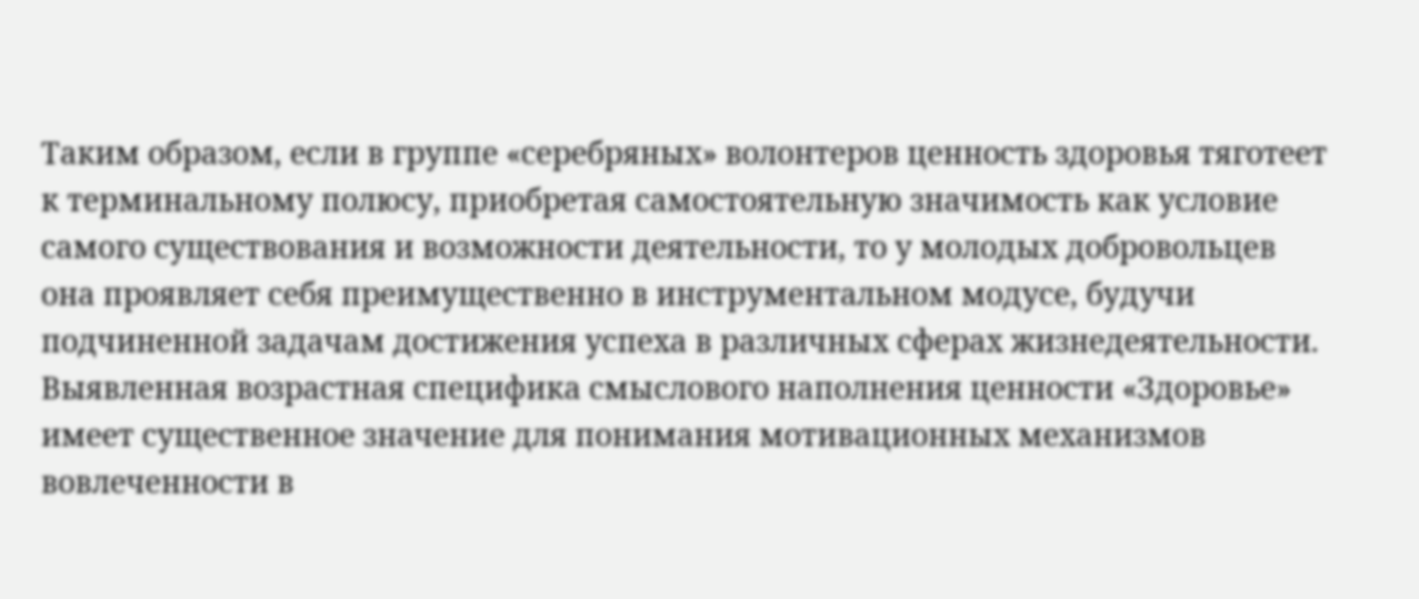Таким образом, если в группе «серебряных» волонтеров ценность здоровья тяготеет к терминальному полюсу, приобретая самостоятельную значимость как условие самого существования и возможности деятельности, то у молодых добровольцев она проявляет себя преимущественно в инструментальном модусе, будучи подчиненной задачам достижения успеха в различных сферах жизнедеятельности.
Выявленная возрастная специфика смыслового наполнения ценности «Здоровье» имеет существенное значение для понимания мотивационных механизмов вовлеченности в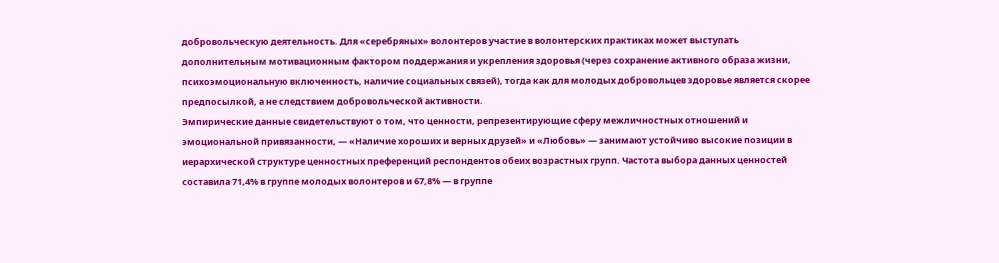добровольческую деятельность. Для «серебряных» волонтеров участие в волонтерских практиках может выступать дополнительным мотивационным фактором поддержания и укрепления здоровья (через сохранение активного образа жизни, психоэмоциональную включенность, наличие социальных связей), тогда как для молодых добровольцев здоровье является скорее предпосылкой, а не следствием добровольческой активности.
Эмпирические данные свидетельствуют о том, что ценности, репрезентирующие сферу межличностных отношений и эмоциональной привязанности, — «Наличие хороших и верных друзей» и «Любовь» — занимают устойчиво высокие позиции в иерархической структуре ценностных преференций респондентов обеих возрастных групп. Частота выбора данных ценностей составила 71,4% в группе молодых волонтеров и 67,8% — в группе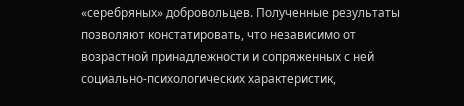«серебряных» добровольцев. Полученные результаты позволяют констатировать, что независимо от возрастной принадлежности и сопряженных с ней социально-психологических характеристик,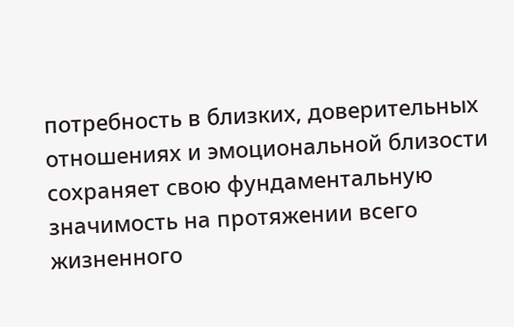потребность в близких, доверительных отношениях и эмоциональной близости сохраняет свою фундаментальную значимость на протяжении всего жизненного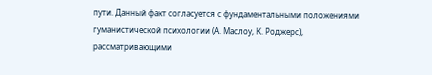пути. Данный факт согласуется с фундаментальными положениями гуманистической психологии (А. Маслоу, К. Роджерс), рассматривающими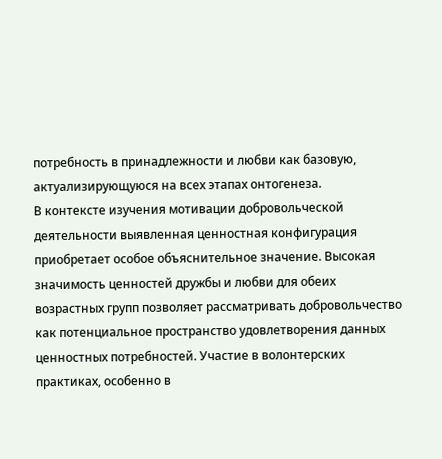потребность в принадлежности и любви как базовую, актуализирующуюся на всех этапах онтогенеза.
В контексте изучения мотивации добровольческой деятельности выявленная ценностная конфигурация приобретает особое объяснительное значение. Высокая значимость ценностей дружбы и любви для обеих возрастных групп позволяет рассматривать добровольчество как потенциальное пространство удовлетворения данных ценностных потребностей. Участие в волонтерских практиках, особенно в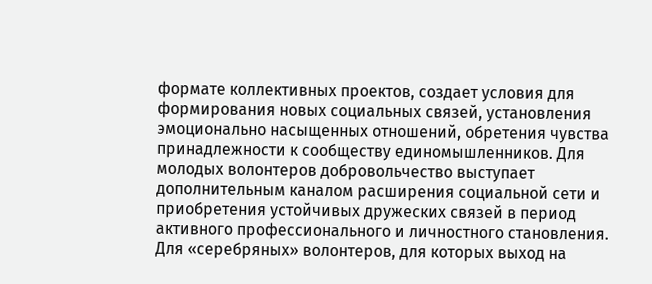формате коллективных проектов, создает условия для формирования новых социальных связей, установления эмоционально насыщенных отношений, обретения чувства принадлежности к сообществу единомышленников. Для молодых волонтеров добровольчество выступает дополнительным каналом расширения социальной сети и приобретения устойчивых дружеских связей в период активного профессионального и личностного становления. Для «серебряных» волонтеров, для которых выход на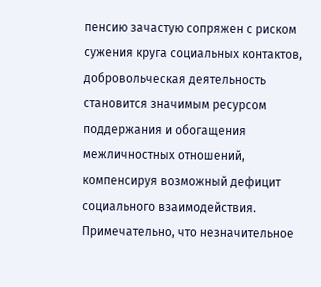пенсию зачастую сопряжен с риском сужения круга социальных контактов, добровольческая деятельность становится значимым ресурсом поддержания и обогащения межличностных отношений, компенсируя возможный дефицит социального взаимодействия.
Примечательно, что незначительное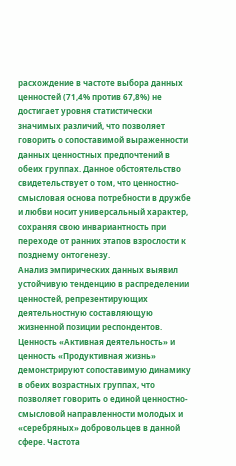расхождение в частоте выбора данных ценностей (71,4% против 67,8%) не достигает уровня статистически значимых различий, что позволяет говорить о сопоставимой выраженности данных ценностных предпочтений в обеих группах. Данное обстоятельство свидетельствует о том, что ценностно-смысловая основа потребности в дружбе и любви носит универсальный характер, сохраняя свою инвариантность при переходе от ранних этапов взрослости к позднему онтогенезу.
Анализ эмпирических данных выявил устойчивую тенденцию в распределении ценностей, репрезентирующих деятельностную составляющую жизненной позиции респондентов. Ценность «Активная деятельность» и ценность «Продуктивная жизнь» демонстрируют сопоставимую динамику в обеих возрастных группах, что позволяет говорить о единой ценностно-смысловой направленности молодых и «серебряных» добровольцев в данной сфере. Частота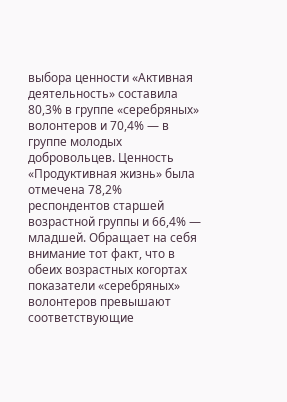выбора ценности «Активная деятельность» составила 80,3% в группе «серебряных» волонтеров и 70,4% — в группе молодых добровольцев. Ценность «Продуктивная жизнь» была отмечена 78,2% респондентов старшей возрастной группы и 66,4% — младшей. Обращает на себя внимание тот факт, что в обеих возрастных когортах показатели «серебряных» волонтеров превышают соответствующие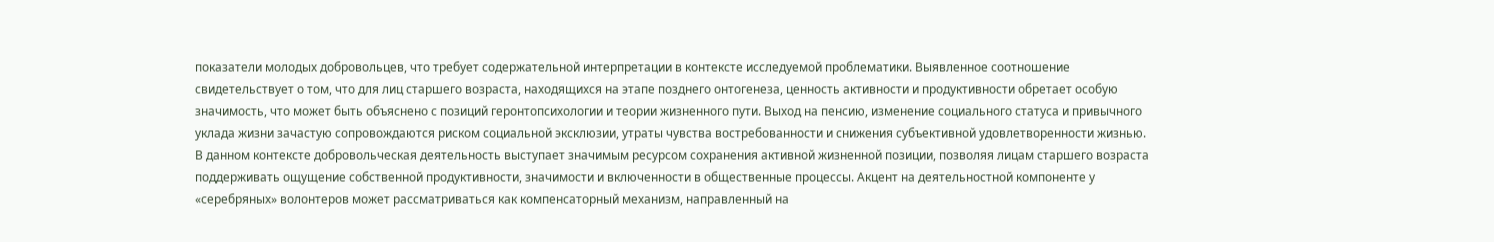показатели молодых добровольцев, что требует содержательной интерпретации в контексте исследуемой проблематики. Выявленное соотношение свидетельствует о том, что для лиц старшего возраста, находящихся на этапе позднего онтогенеза, ценность активности и продуктивности обретает особую значимость, что может быть объяснено с позиций геронтопсихологии и теории жизненного пути. Выход на пенсию, изменение социального статуса и привычного уклада жизни зачастую сопровождаются риском социальной эксклюзии, утраты чувства востребованности и снижения субъективной удовлетворенности жизнью. В данном контексте добровольческая деятельность выступает значимым ресурсом сохранения активной жизненной позиции, позволяя лицам старшего возраста поддерживать ощущение собственной продуктивности, значимости и включенности в общественные процессы. Акцент на деятельностной компоненте у «серебряных» волонтеров может рассматриваться как компенсаторный механизм, направленный на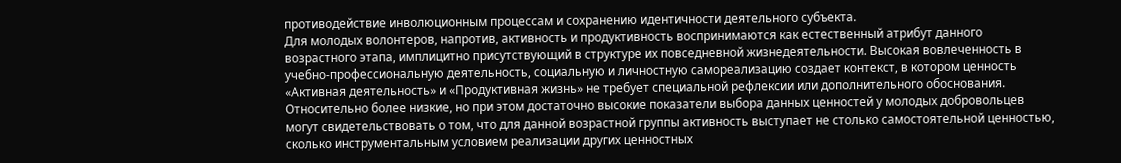противодействие инволюционным процессам и сохранению идентичности деятельного субъекта.
Для молодых волонтеров, напротив, активность и продуктивность воспринимаются как естественный атрибут данного возрастного этапа, имплицитно присутствующий в структуре их повседневной жизнедеятельности. Высокая вовлеченность в учебно-профессиональную деятельность, социальную и личностную самореализацию создает контекст, в котором ценность «Активная деятельность» и «Продуктивная жизнь» не требует специальной рефлексии или дополнительного обоснования. Относительно более низкие, но при этом достаточно высокие показатели выбора данных ценностей у молодых добровольцев могут свидетельствовать о том, что для данной возрастной группы активность выступает не столько самостоятельной ценностью, сколько инструментальным условием реализации других ценностных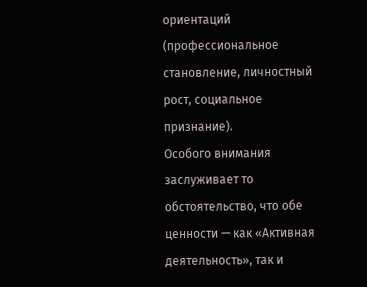ориентаций (профессиональное становление, личностный рост, социальное признание).
Особого внимания заслуживает то обстоятельство, что обе ценности — как «Активная деятельность», так и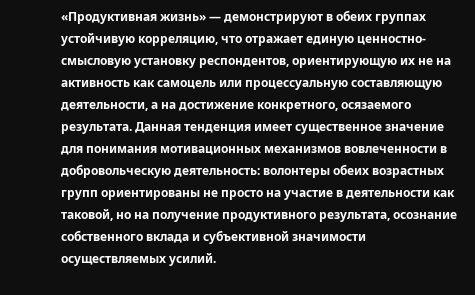«Продуктивная жизнь» — демонстрируют в обеих группах устойчивую корреляцию, что отражает единую ценностно-смысловую установку респондентов, ориентирующую их не на активность как самоцель или процессуальную составляющую деятельности, а на достижение конкретного, осязаемого результата. Данная тенденция имеет существенное значение для понимания мотивационных механизмов вовлеченности в добровольческую деятельность: волонтеры обеих возрастных групп ориентированы не просто на участие в деятельности как таковой, но на получение продуктивного результата, осознание собственного вклада и субъективной значимости осуществляемых усилий.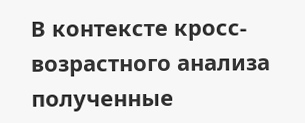В контексте кросс-возрастного анализа полученные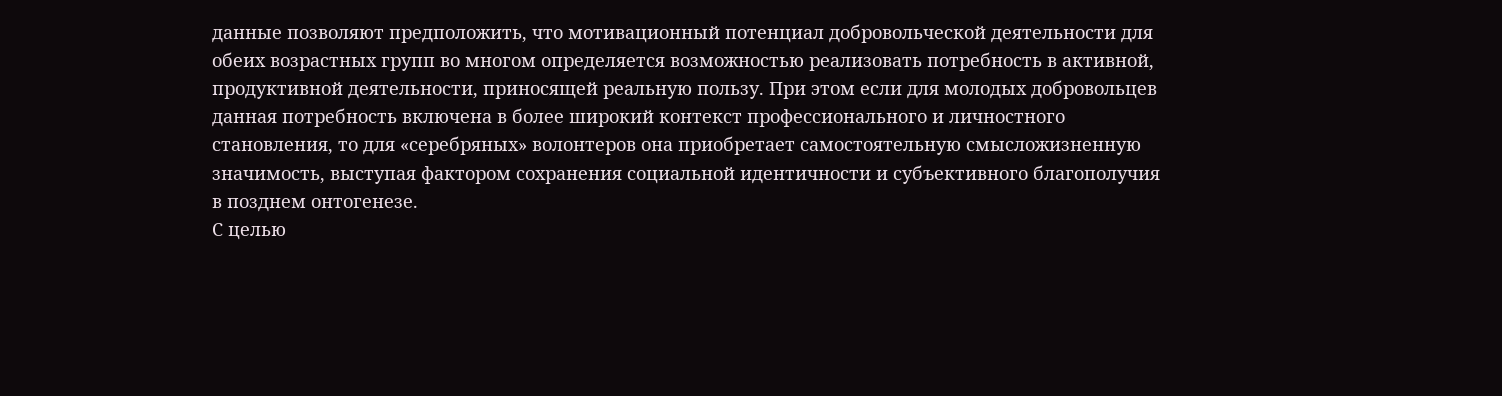данные позволяют предположить, что мотивационный потенциал добровольческой деятельности для обеих возрастных групп во многом определяется возможностью реализовать потребность в активной, продуктивной деятельности, приносящей реальную пользу. При этом если для молодых добровольцев данная потребность включена в более широкий контекст профессионального и личностного становления, то для «серебряных» волонтеров она приобретает самостоятельную смысложизненную значимость, выступая фактором сохранения социальной идентичности и субъективного благополучия в позднем онтогенезе.
С целью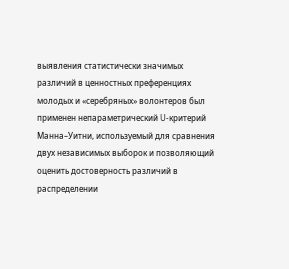выявления статистически значимых различий в ценностных преференциях молодых и «серебряных» волонтеров был применен непараметрический U-критерий Манна–Уитни, используемый для сравнения двух независимых выборок и позволяющий оценить достоверность различий в распределении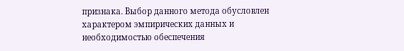признака. Выбор данного метода обусловлен характером эмпирических данных и необходимостью обеспечения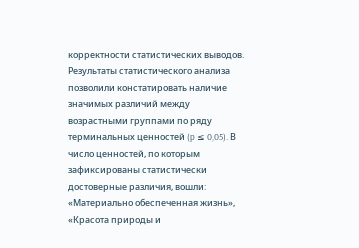корректности статистических выводов.
Результаты статистического анализа позволили констатировать наличие значимых различий между возрастными группами по ряду терминальных ценностей (p ≤ 0,05). В число ценностей, по которым зафиксированы статистически достоверные различия, вошли: «Материально обеспеченная жизнь», «Красота природы и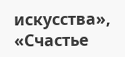искусства», «Счастье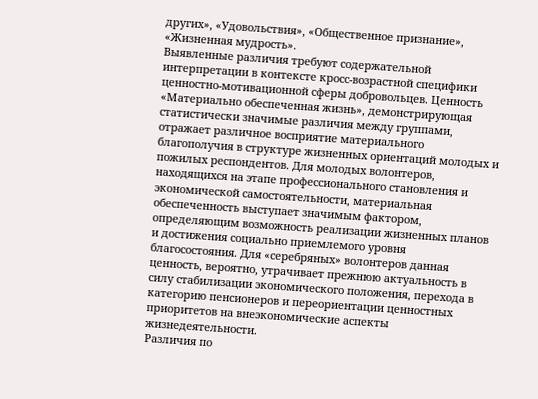других», «Удовольствия», «Общественное признание», «Жизненная мудрость».
Выявленные различия требуют содержательной интерпретации в контексте кросс-возрастной специфики ценностно-мотивационной сферы добровольцев. Ценность «Материально обеспеченная жизнь», демонстрирующая статистически значимые различия между группами, отражает различное восприятие материального благополучия в структуре жизненных ориентаций молодых и пожилых респондентов. Для молодых волонтеров, находящихся на этапе профессионального становления и экономической самостоятельности, материальная обеспеченность выступает значимым фактором, определяющим возможность реализации жизненных планов и достижения социально приемлемого уровня благосостояния. Для «серебряных» волонтеров данная ценность, вероятно, утрачивает прежнюю актуальность в силу стабилизации экономического положения, перехода в категорию пенсионеров и переориентации ценностных приоритетов на внеэкономические аспекты жизнедеятельности.
Различия по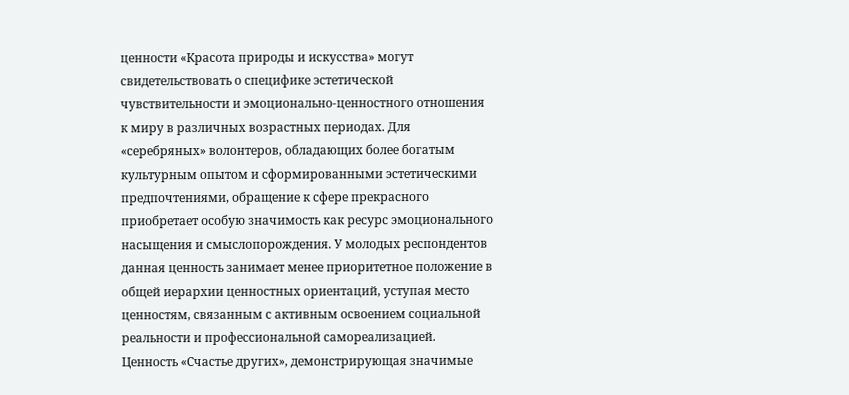ценности «Красота природы и искусства» могут свидетельствовать о специфике эстетической чувствительности и эмоционально-ценностного отношения к миру в различных возрастных периодах. Для «серебряных» волонтеров, обладающих более богатым культурным опытом и сформированными эстетическими предпочтениями, обращение к сфере прекрасного приобретает особую значимость как ресурс эмоционального насыщения и смыслопорождения. У молодых респондентов данная ценность занимает менее приоритетное положение в общей иерархии ценностных ориентаций, уступая место ценностям, связанным с активным освоением социальной реальности и профессиональной самореализацией.
Ценность «Счастье других», демонстрирующая значимые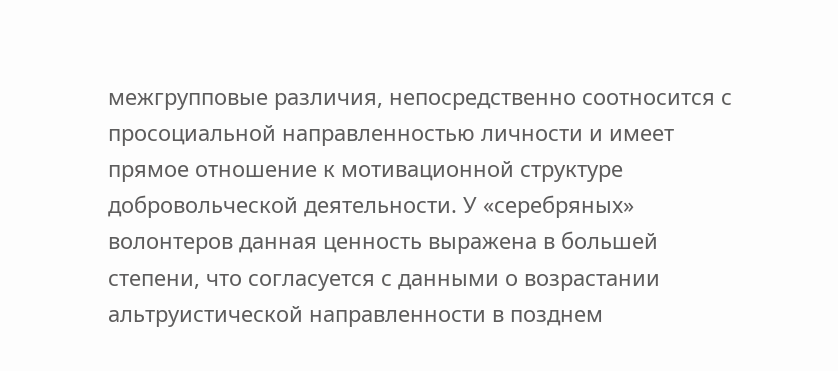межгрупповые различия, непосредственно соотносится с просоциальной направленностью личности и имеет прямое отношение к мотивационной структуре добровольческой деятельности. У «серебряных» волонтеров данная ценность выражена в большей степени, что согласуется с данными о возрастании альтруистической направленности в позднем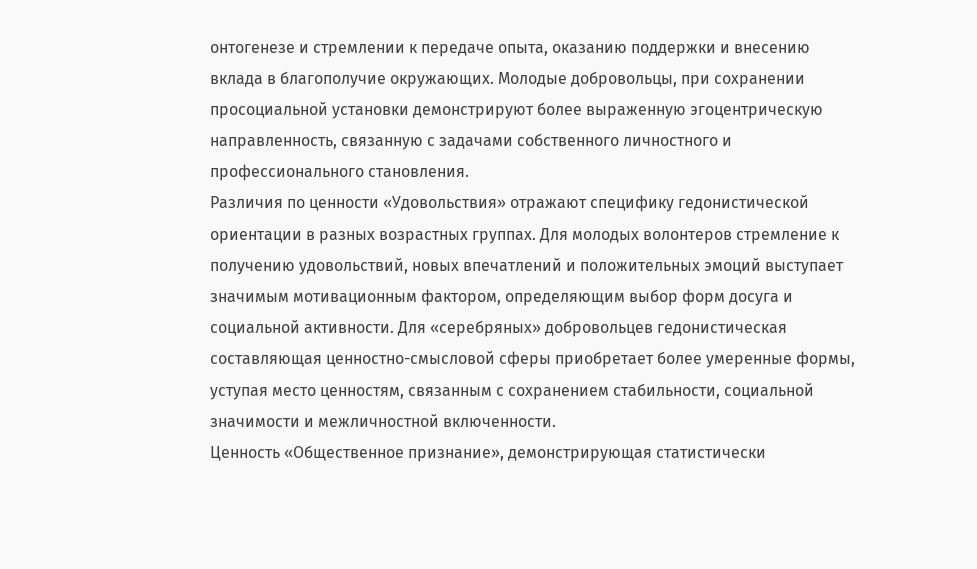онтогенезе и стремлении к передаче опыта, оказанию поддержки и внесению вклада в благополучие окружающих. Молодые добровольцы, при сохранении просоциальной установки демонстрируют более выраженную эгоцентрическую направленность, связанную с задачами собственного личностного и профессионального становления.
Различия по ценности «Удовольствия» отражают специфику гедонистической ориентации в разных возрастных группах. Для молодых волонтеров стремление к получению удовольствий, новых впечатлений и положительных эмоций выступает значимым мотивационным фактором, определяющим выбор форм досуга и социальной активности. Для «серебряных» добровольцев гедонистическая составляющая ценностно-смысловой сферы приобретает более умеренные формы, уступая место ценностям, связанным с сохранением стабильности, социальной значимости и межличностной включенности.
Ценность «Общественное признание», демонстрирующая статистически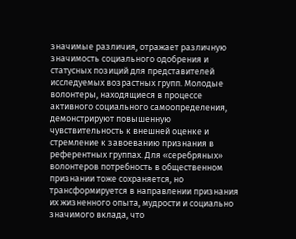значимые различия, отражает различную значимость социального одобрения и статусных позиций для представителей исследуемых возрастных групп. Молодые волонтеры, находящиеся в процессе активного социального самоопределения, демонстрируют повышенную чувствительность к внешней оценке и стремление к завоеванию признания в референтных группах. Для «серебряных» волонтеров потребность в общественном признании тоже сохраняется, но трансформируется в направлении признания их жизненного опыта, мудрости и социально значимого вклада, что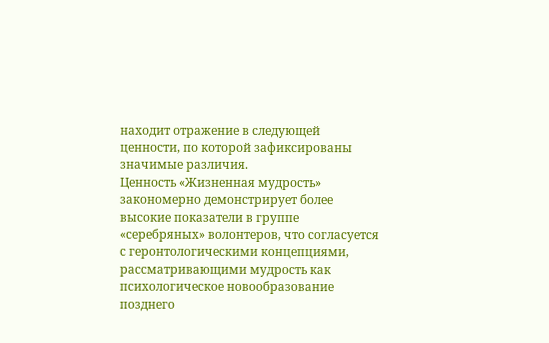находит отражение в следующей ценности, по которой зафиксированы значимые различия.
Ценность «Жизненная мудрость» закономерно демонстрирует более высокие показатели в группе «серебряных» волонтеров, что согласуется с геронтологическими концепциями, рассматривающими мудрость как психологическое новообразование позднего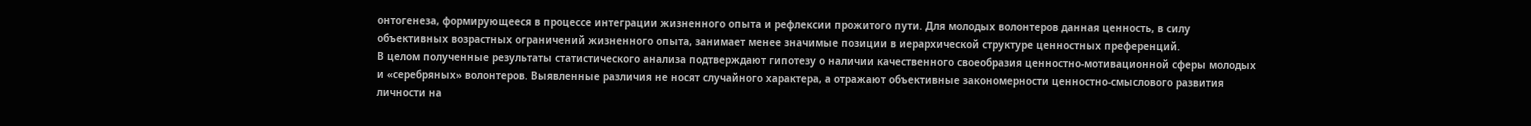онтогенеза, формирующееся в процессе интеграции жизненного опыта и рефлексии прожитого пути. Для молодых волонтеров данная ценность, в силу объективных возрастных ограничений жизненного опыта, занимает менее значимые позиции в иерархической структуре ценностных преференций.
В целом полученные результаты статистического анализа подтверждают гипотезу о наличии качественного своеобразия ценностно-мотивационной сферы молодых и «серебряных» волонтеров. Выявленные различия не носят случайного характера, а отражают объективные закономерности ценностно-смыслового развития личности на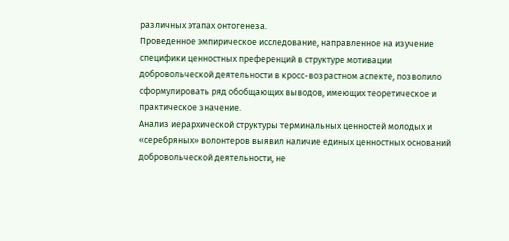различных этапах онтогенеза.
Проведенное эмпирическое исследование, направленное на изучение специфики ценностных преференций в структуре мотивации добровольческой деятельности в кросс-возрастном аспекте, позволило сформулировать ряд обобщающих выводов, имеющих теоретическое и практическое значение.
Анализ иерархической структуры терминальных ценностей молодых и «серебряных» волонтеров выявил наличие единых ценностных оснований добровольческой деятельности, не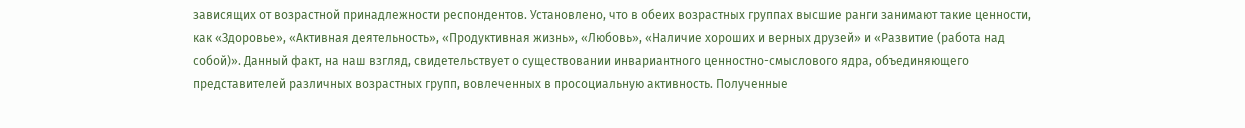зависящих от возрастной принадлежности респондентов. Установлено, что в обеих возрастных группах высшие ранги занимают такие ценности, как «Здоровье», «Активная деятельность», «Продуктивная жизнь», «Любовь», «Наличие хороших и верных друзей» и «Развитие (работа над собой)». Данный факт, на наш взгляд, свидетельствует о существовании инвариантного ценностно-смыслового ядра, объединяющего представителей различных возрастных групп, вовлеченных в просоциальную активность. Полученные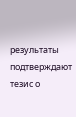результаты подтверждают тезис о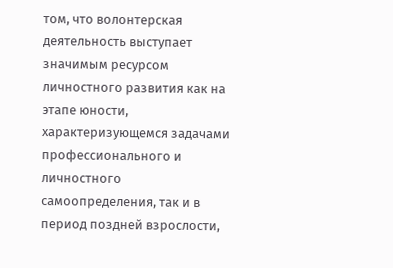том, что волонтерская деятельность выступает значимым ресурсом личностного развития как на этапе юности, характеризующемся задачами профессионального и личностного самоопределения, так и в период поздней взрослости,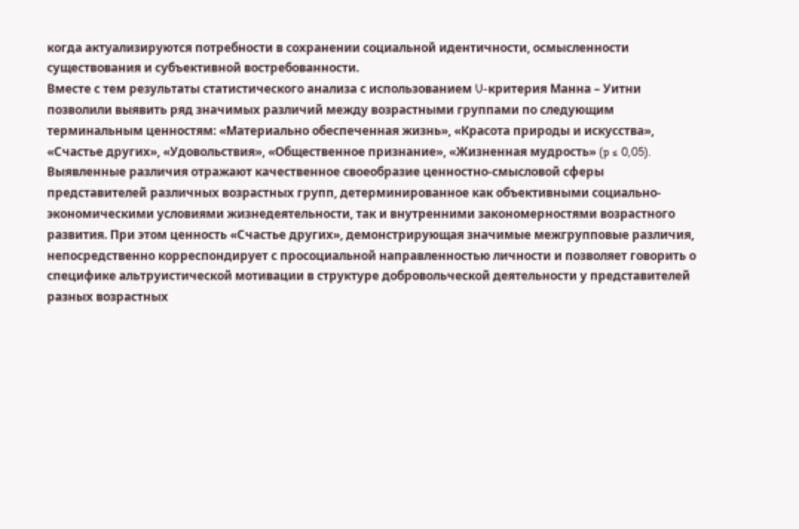когда актуализируются потребности в сохранении социальной идентичности, осмысленности существования и субъективной востребованности.
Вместе с тем результаты статистического анализа с использованием U-критерия Манна – Уитни позволили выявить ряд значимых различий между возрастными группами по следующим терминальным ценностям: «Материально обеспеченная жизнь», «Красота природы и искусства», «Счастье других», «Удовольствия», «Общественное признание», «Жизненная мудрость» (p ≤ 0,05). Выявленные различия отражают качественное своеобразие ценностно-смысловой сферы представителей различных возрастных групп, детерминированное как объективными социально-экономическими условиями жизнедеятельности, так и внутренними закономерностями возрастного развития. При этом ценность «Счастье других», демонстрирующая значимые межгрупповые различия, непосредственно корреспондирует с просоциальной направленностью личности и позволяет говорить о специфике альтруистической мотивации в структуре добровольческой деятельности у представителей разных возрастных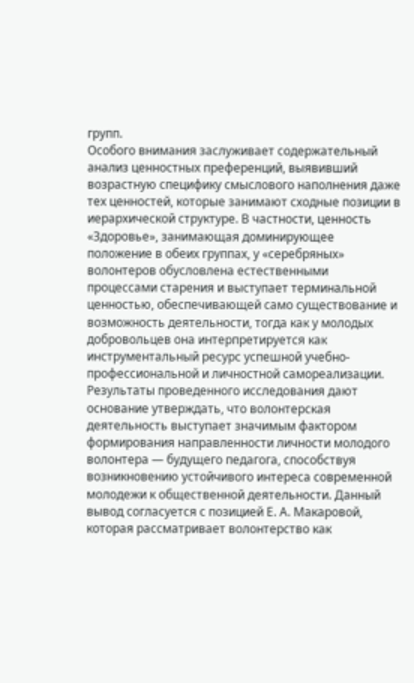групп.
Особого внимания заслуживает содержательный анализ ценностных преференций, выявивший возрастную специфику смыслового наполнения даже тех ценностей, которые занимают сходные позиции в иерархической структуре. В частности, ценность «Здоровье», занимающая доминирующее положение в обеих группах, у «серебряных» волонтеров обусловлена естественными процессами старения и выступает терминальной ценностью, обеспечивающей само существование и возможность деятельности, тогда как у молодых добровольцев она интерпретируется как инструментальный ресурс успешной учебно-профессиональной и личностной самореализации.
Результаты проведенного исследования дают основание утверждать, что волонтерская деятельность выступает значимым фактором формирования направленности личности молодого волонтера — будущего педагога, способствуя возникновению устойчивого интереса современной молодежи к общественной деятельности. Данный вывод согласуется с позицией Е. А. Макаровой, которая рассматривает волонтерство как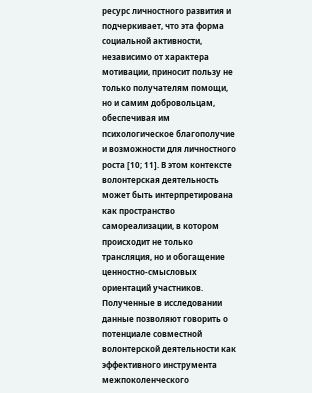ресурс личностного развития и подчеркивает, что эта форма социальной активности, независимо от характера мотивации, приносит пользу не только получателям помощи, но и самим добровольцам, обеспечивая им психологическое благополучие и возможности для личностного роста [10; 11]. В этом контексте волонтерская деятельность может быть интерпретирована как пространство самореализации, в котором происходит не только трансляция, но и обогащение ценностно-смысловых ориентаций участников.
Полученные в исследовании данные позволяют говорить о потенциале совместной волонтерской деятельности как эффективного инструмента межпоколенческого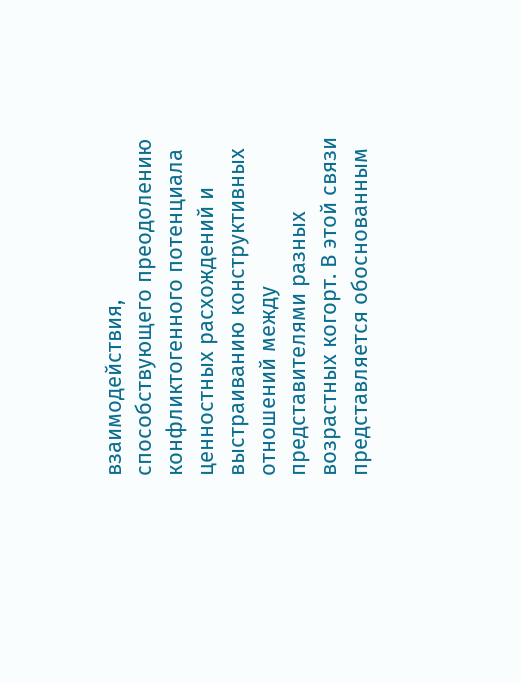взаимодействия, способствующего преодолению конфликтогенного потенциала ценностных расхождений и выстраиванию конструктивных отношений между представителями разных возрастных когорт. В этой связи представляется обоснованным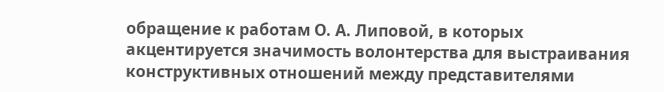обращение к работам О. А. Липовой, в которых акцентируется значимость волонтерства для выстраивания конструктивных отношений между представителями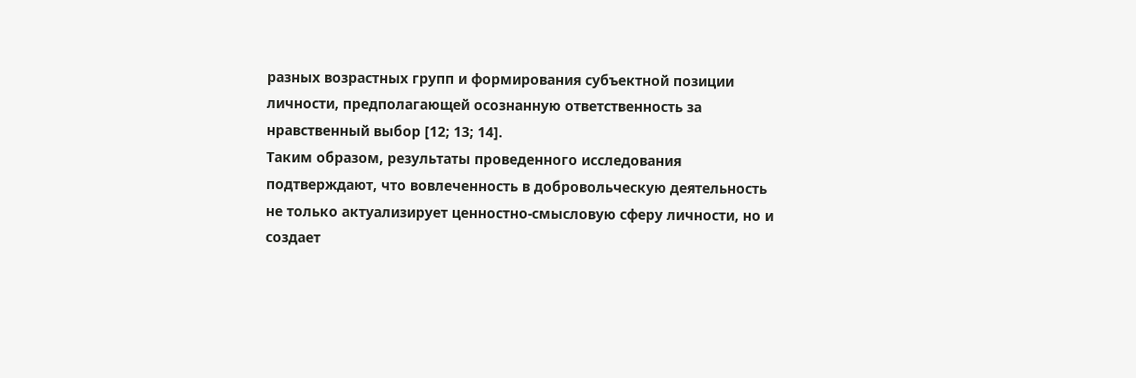разных возрастных групп и формирования субъектной позиции личности, предполагающей осознанную ответственность за нравственный выбор [12; 13; 14].
Таким образом, результаты проведенного исследования подтверждают, что вовлеченность в добровольческую деятельность не только актуализирует ценностно-смысловую сферу личности, но и создает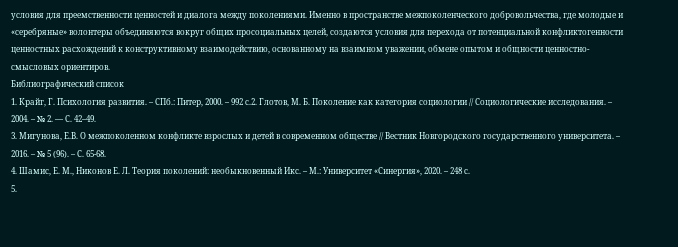условия для преемственности ценностей и диалога между поколениями. Именно в пространстве межпоколенческого добровольчества, где молодые и «серебряные» волонтеры объединяются вокруг общих просоциальных целей, создаются условия для перехода от потенциальной конфликтогенности ценностных расхождений к конструктивному взаимодействию, основанному на взаимном уважении, обмене опытом и общности ценностно-смысловых ориентиров.
Библиографический список
1. Крайг, Г. Психология развития. – СПб.: Питер, 2000. – 992 с.2. Глотов, М. Б. Поколение как категория социологии // Социологические исследования. – 2004. – № 2. — С. 42–49.
3. Мигунова, Е.В. О межпоколенном конфликте взрослых и детей в современном обществе // Вестник Новгородского государственного университета. – 2016. – № 5 (96). – С. 65-68.
4. Шамис, Е. М., Никонов Е. Л. Теория поколений: необыкновенный Икс. – М.: Университет «Синергия», 2020. – 248 с.
5.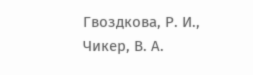Гвоздкова, Р. И., Чикер, В. А.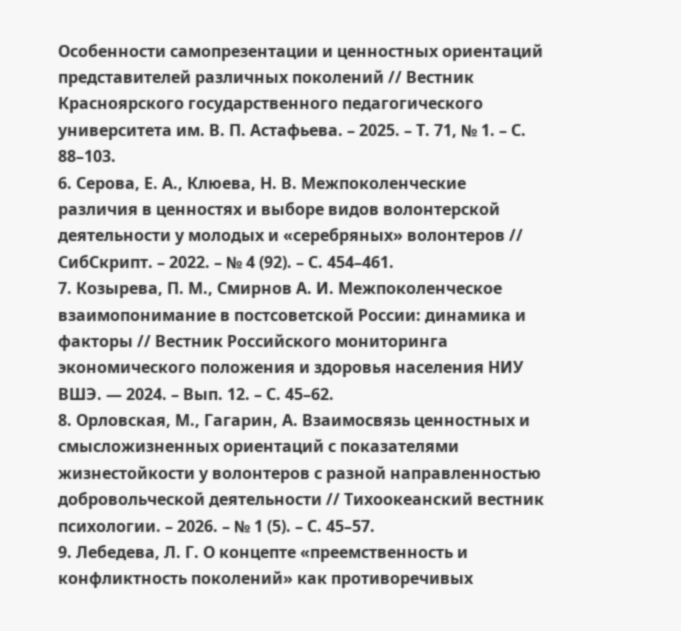Особенности самопрезентации и ценностных ориентаций представителей различных поколений // Вестник Красноярского государственного педагогического университета им. В. П. Астафьева. – 2025. – Т. 71, № 1. – С. 88–103.
6. Серова, Е. А., Клюева, Н. В. Межпоколенческие различия в ценностях и выборе видов волонтерской деятельности у молодых и «серебряных» волонтеров // СибСкрипт. – 2022. – № 4 (92). – С. 454–461.
7. Козырева, П. М., Смирнов А. И. Межпоколенческое взаимопонимание в постсоветской России: динамика и факторы // Вестник Российского мониторинга экономического положения и здоровья населения НИУ ВШЭ. — 2024. – Вып. 12. – С. 45–62.
8. Орловская, М., Гагарин, А. Взаимосвязь ценностных и смысложизненных ориентаций с показателями жизнестойкости у волонтеров с разной направленностью добровольческой деятельности // Тихоокеанский вестник психологии. – 2026. – № 1 (5). – С. 45–57.
9. Лебедева, Л. Г. О концепте «преемственность и конфликтность поколений» как противоречивых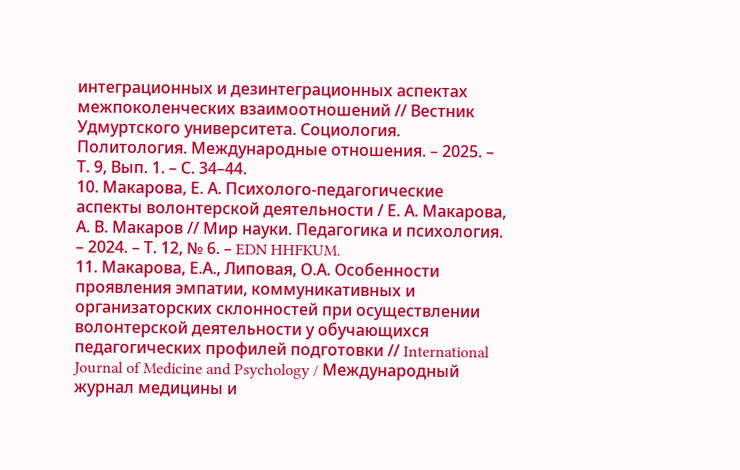интеграционных и дезинтеграционных аспектах межпоколенческих взаимоотношений // Вестник Удмуртского университета. Социология. Политология. Международные отношения. – 2025. – Т. 9, Вып. 1. – С. 34–44.
10. Макарова, Е. А. Психолого-педагогические аспекты волонтерской деятельности / Е. А. Макарова, А. В. Макаров // Мир науки. Педагогика и психология. – 2024. – Т. 12, № 6. – EDN HHFKUM.
11. Макарова, Е.А., Липовая, О.А. Особенности проявления эмпатии, коммуникативных и организаторских склонностей при осуществлении волонтерской деятельности у обучающихся педагогических профилей подготовки // International Journal of Medicine and Psychology / Международный журнал медицины и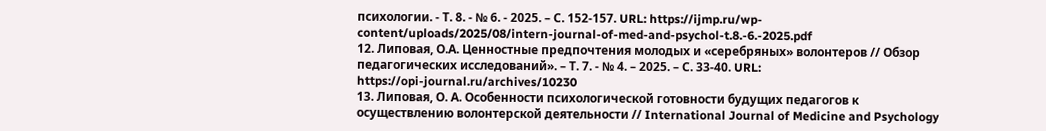психологии. - Т. 8. - № 6. - 2025. – С. 152-157. URL: https://ijmp.ru/wp-content/uploads/2025/08/intern-journal-of-med-and-psychol-t.8.-6.-2025.pdf
12. Липовая, О.А. Ценностные предпочтения молодых и «серебряных» волонтеров // Обзор педагогических исследований». – Т. 7. - № 4. – 2025. – С. 33-40. URL:
https://opi-journal.ru/archives/10230
13. Липовая, О. А. Особенности психологической готовности будущих педагогов к осуществлению волонтерской деятельности // International Journal of Medicine and Psychology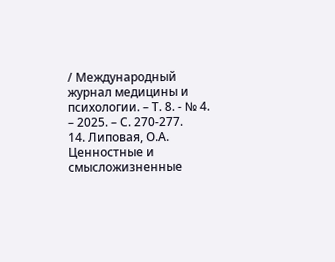/ Международный журнал медицины и психологии. – Т. 8. - № 4. – 2025. – С. 270-277.
14. Липовая, О.А. Ценностные и смысложизненные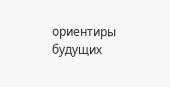ориентиры будущих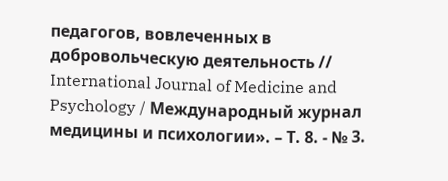педагогов, вовлеченных в добровольческую деятельность // International Journal of Medicine and Psychology / Международный журнал медицины и психологии». – Т. 8. - № 3.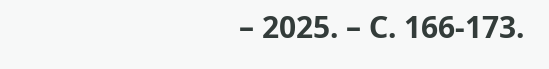– 2025. – С. 166-173.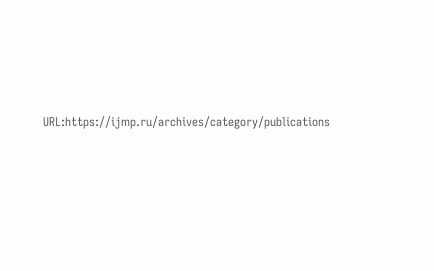URL:https://ijmp.ru/archives/category/publications